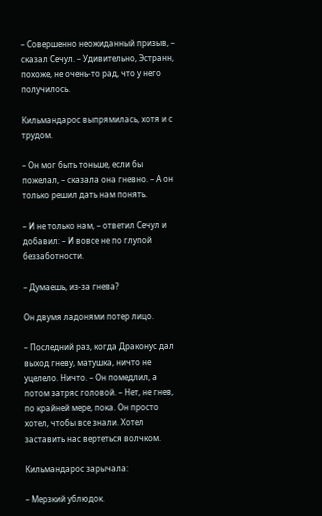– Совершенно неожиданный призыв, – сказал Сечул. – Удивительно, Эстранн, похоже, не очень-то рад, что у него получилось.

Кильмандарос выпрямилась, хотя и с трудом.

– Он мог быть тоньше, если бы пожелал, – сказала она гневно. – А он только решил дать нам понять.

– И не только нам, – ответил Сечул и добавил: – И вовсе не по глупой беззаботности.

– Думаешь, из-за гнева?

Он двумя ладонями потер лицо.

– Последний раз, когда Драконус дал выход гневу, матушка, ничто не уцелело. Ничто. – Он помедлил, а потом затряс головой. – Нет, не гнев, по крайней мере, пока. Он просто хотел, чтобы все знали. Хотел заставить нас вертеться волчком.

Кильмандарос зарычала:

– Мерзкий ублюдок.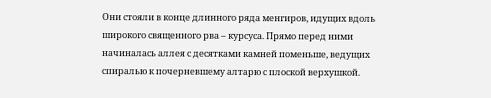Они стояли в конце длинного ряда менгиров, идущих вдоль широкого священного рва – курсуса. Прямо перед ними начиналась аллея с десятками камней поменьше, ведущих спиралью к почерневшему алтарю с плоской верхушкой.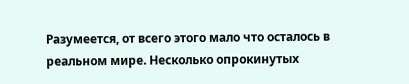Разумеется, от всего этого мало что осталось в реальном мире. Несколько опрокинутых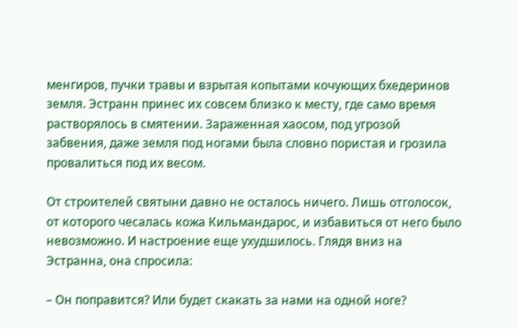менгиров, пучки травы и взрытая копытами кочующих бхедеринов земля. Эстранн принес их совсем близко к месту, где само время растворялось в смятении. Зараженная хаосом, под угрозой забвения, даже земля под ногами была словно пористая и грозила провалиться под их весом.

От строителей святыни давно не осталось ничего. Лишь отголосок, от которого чесалась кожа Кильмандарос, и избавиться от него было невозможно. И настроение еще ухудшилось. Глядя вниз на Эстранна, она спросила:

– Он поправится? Или будет скакать за нами на одной ноге?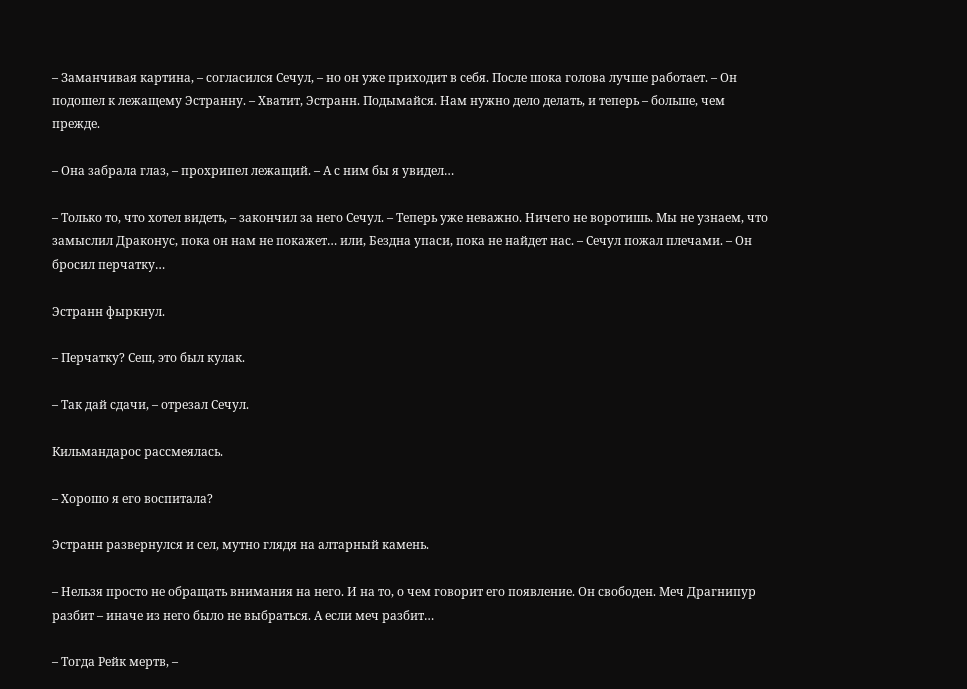– Заманчивая картина, – согласился Сечул, – но он уже приходит в себя. После шока голова лучше работает. – Он подошел к лежащему Эстранну. – Хватит, Эстранн. Подымайся. Нам нужно дело делать, и теперь – больше, чем прежде.

– Она забрала глаз, – прохрипел лежащий. – А с ним бы я увидел…

– Только то, что хотел видеть, – закончил за него Сечул. – Теперь уже неважно. Ничего не воротишь. Мы не узнаем, что замыслил Драконус, пока он нам не покажет… или, Бездна упаси, пока не найдет нас. – Сечул пожал плечами. – Он бросил перчатку…

Эстранн фыркнул.

– Перчатку? Сеш, это был кулак.

– Так дай сдачи, – отрезал Сечул.

Кильмандарос рассмеялась.

– Хорошо я его воспитала?

Эстранн развернулся и сел, мутно глядя на алтарный камень.

– Нельзя просто не обращать внимания на него. И на то, о чем говорит его появление. Он свободен. Меч Драгнипур разбит – иначе из него было не выбраться. А если меч разбит…

– Тогда Рейк мертв, –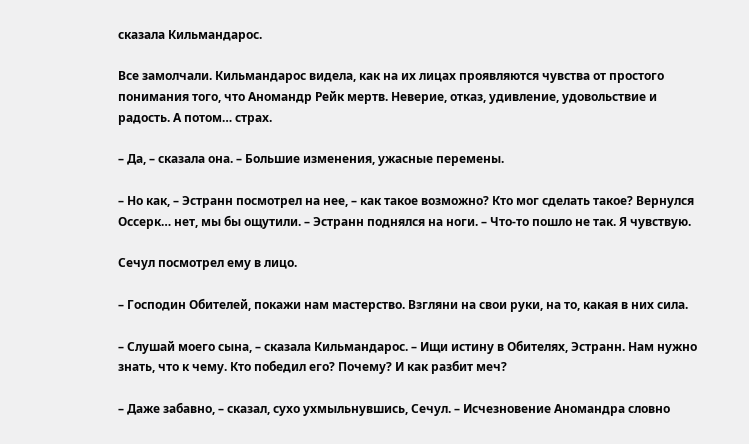сказала Кильмандарос.

Все замолчали. Кильмандарос видела, как на их лицах проявляются чувства от простого понимания того, что Аномандр Рейк мертв. Неверие, отказ, удивление, удовольствие и радость. А потом… страх.

– Да, – сказала она. – Большие изменения, ужасные перемены.

– Но как, – Эстранн посмотрел на нее, – как такое возможно? Кто мог сделать такое? Вернулся Оссерк… нет, мы бы ощутили. – Эстранн поднялся на ноги. – Что-то пошло не так. Я чувствую.

Сечул посмотрел ему в лицо.

– Господин Обителей, покажи нам мастерство. Взгляни на свои руки, на то, какая в них сила.

– Слушай моего сына, – сказала Кильмандарос. – Ищи истину в Обителях, Эстранн. Нам нужно знать, что к чему. Кто победил его? Почему? И как разбит меч?

– Даже забавно, – сказал, сухо ухмыльнувшись, Сечул. – Исчезновение Аномандра словно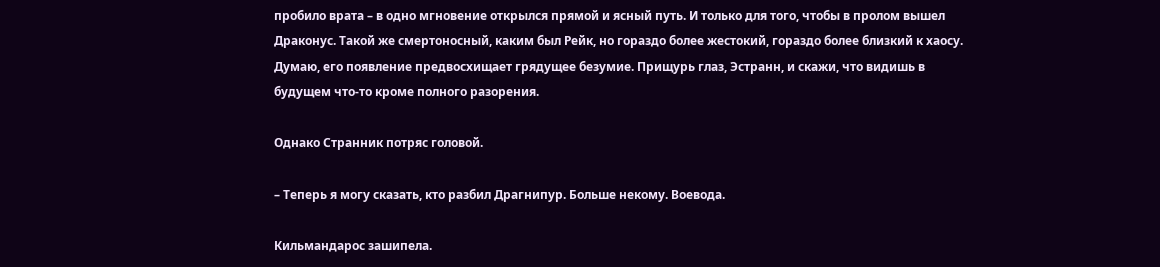пробило врата – в одно мгновение открылся прямой и ясный путь. И только для того, чтобы в пролом вышел Драконус. Такой же смертоносный, каким был Рейк, но гораздо более жестокий, гораздо более близкий к хаосу. Думаю, его появление предвосхищает грядущее безумие. Прищурь глаз, Эстранн, и скажи, что видишь в будущем что-то кроме полного разорения.

Однако Странник потряс головой.

– Теперь я могу сказать, кто разбил Драгнипур. Больше некому. Воевода.

Кильмандарос зашипела.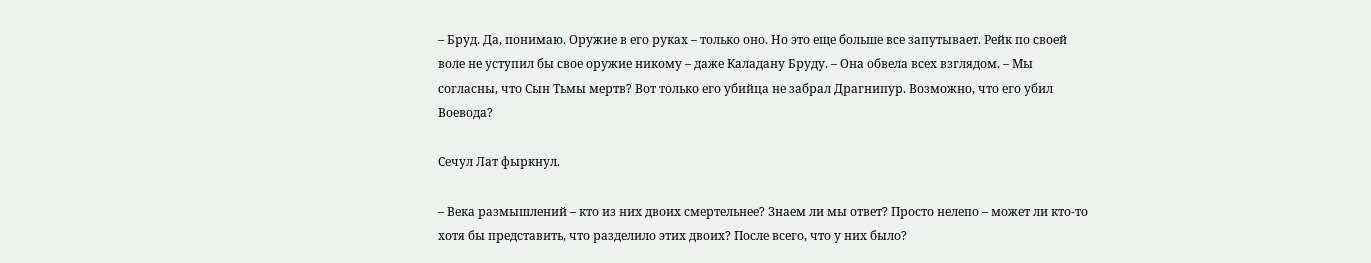– Бруд. Да, понимаю. Оружие в его руках – только оно. Но это еще больше все запутывает. Рейк по своей воле не уступил бы свое оружие никому – даже Каладану Бруду. – Она обвела всех взглядом. – Мы согласны, что Сын Тьмы мертв? Вот только его убийца не забрал Драгнипур. Возможно, что его убил Воевода?

Сечул Лат фыркнул.

– Века размышлений – кто из них двоих смертельнее? Знаем ли мы ответ? Просто нелепо – может ли кто-то хотя бы представить, что разделило этих двоих? После всего, что у них было?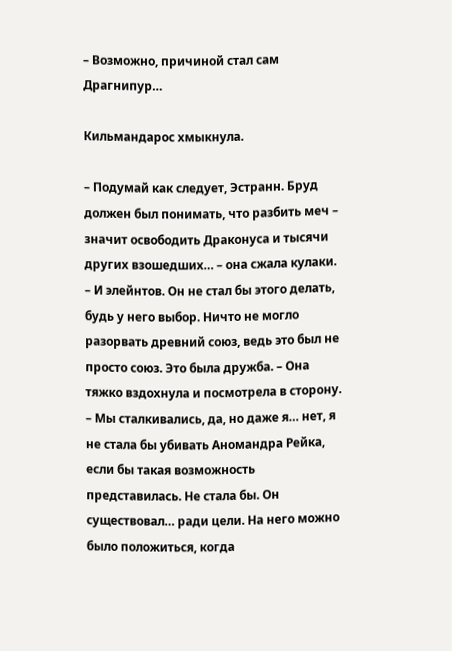– Возможно, причиной стал сам Драгнипур…

Кильмандарос хмыкнула.

– Подумай как следует, Эстранн. Бруд должен был понимать, что разбить меч – значит освободить Драконуса и тысячи других взошедших… – она сжала кулаки. – И элейнтов. Он не стал бы этого делать, будь у него выбор. Ничто не могло разорвать древний союз, ведь это был не просто союз. Это была дружба. – Она тяжко вздохнула и посмотрела в сторону. – Мы сталкивались, да, но даже я… нет, я не стала бы убивать Аномандра Рейка, если бы такая возможность представилась. Не стала бы. Он существовал… ради цели. На него можно было положиться, когда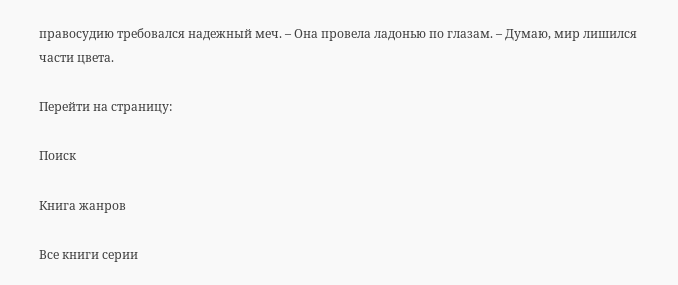правосудию требовался надежный меч. – Она провела ладонью по глазам. – Думаю, мир лишился части цвета.

Перейти на страницу:

Поиск

Книга жанров

Все книги серии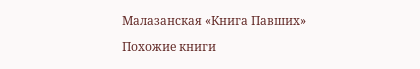Малазанская «Книга Павших»

Похожие книги